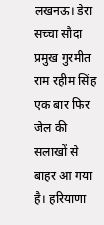लखनऊ। डेरा सच्चा सौदा प्रमुख गुरमीत राम रहीम सिंह एक बार फिर जेल की सलाखों से बाहर आ गया है। हरियाणा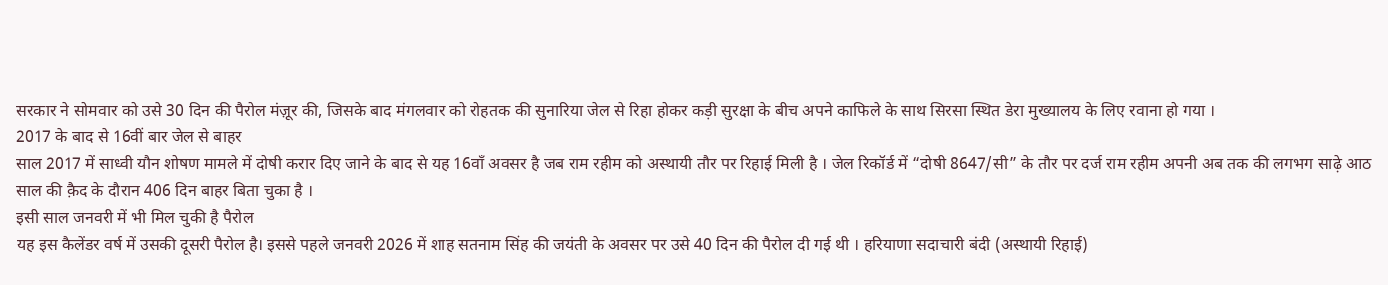सरकार ने सोमवार को उसे 30 दिन की पैरोल मंज़ूर की, जिसके बाद मंगलवार को रोहतक की सुनारिया जेल से रिहा होकर कड़ी सुरक्षा के बीच अपने काफिले के साथ सिरसा स्थित डेरा मुख्यालय के लिए रवाना हो गया ।
2017 के बाद से 16वीं बार जेल से बाहर
साल 2017 में साध्वी यौन शोषण मामले में दोषी करार दिए जाने के बाद से यह 16वाँ अवसर है जब राम रहीम को अस्थायी तौर पर रिहाई मिली है । जेल रिकॉर्ड में “दोषी 8647/सी” के तौर पर दर्ज राम रहीम अपनी अब तक की लगभग साढ़े आठ साल की क़ैद के दौरान 406 दिन बाहर बिता चुका है ।
इसी साल जनवरी में भी मिल चुकी है पैरोल
यह इस कैलेंडर वर्ष में उसकी दूसरी पैरोल है। इससे पहले जनवरी 2026 में शाह सतनाम सिंह की जयंती के अवसर पर उसे 40 दिन की पैरोल दी गई थी । हरियाणा सदाचारी बंदी (अस्थायी रिहाई)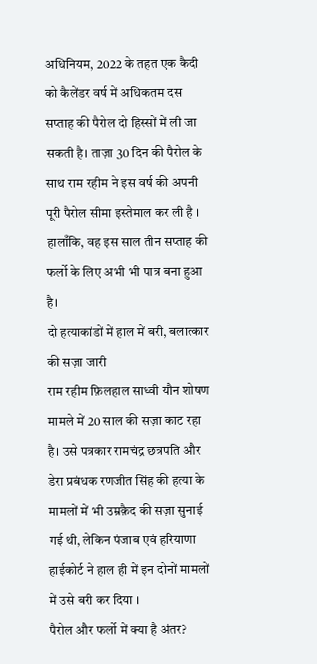अधिनियम, 2022 के तहत एक कैदी को कैलेंडर वर्ष में अधिकतम दस सप्ताह की पैरोल दो हिस्सों में ली जा सकती है। ताज़ा 30 दिन की पैरोल के साथ राम रहीम ने इस वर्ष की अपनी पूरी पैरोल सीमा इस्तेमाल कर ली है । हालाँकि, वह इस साल तीन सप्ताह की फर्लो के लिए अभी भी पात्र बना हुआ है।
दो हत्याकांडों में हाल में बरी, बलात्कार की सज़ा जारी
राम रहीम फ़िलहाल साध्वी यौन शोषण मामले में 20 साल की सज़ा काट रहा है। उसे पत्रकार रामचंद्र छत्रपति और डेरा प्रबंधक रणजीत सिंह की हत्या के मामलों में भी उम्रक़ैद की सज़ा सुनाई गई थी, लेकिन पंजाब एवं हरियाणा हाईकोर्ट ने हाल ही में इन दोनों मामलों में उसे बरी कर दिया ।
पैरोल और फर्लो में क्या है अंतर?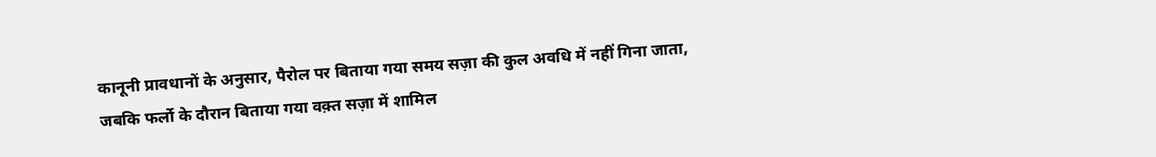कानूनी प्रावधानों के अनुसार, पैरोल पर बिताया गया समय सज़ा की कुल अवधि में नहीं गिना जाता, जबकि फर्लो के दौरान बिताया गया वक़्त सज़ा में शामिल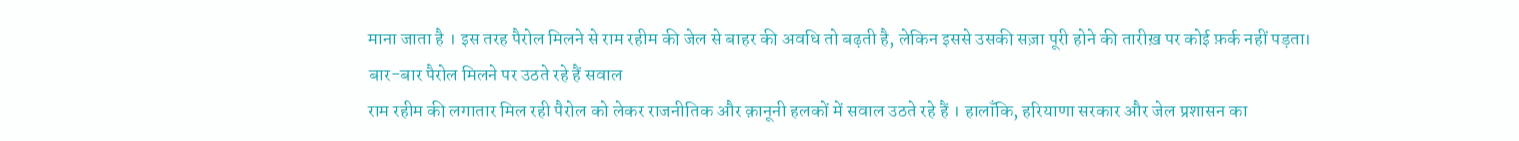माना जाता है । इस तरह पैरोल मिलने से राम रहीम की जेल से बाहर की अवधि तो बढ़ती है, लेकिन इससे उसकी सज़ा पूरी होने की तारीख़ पर कोई फ़र्क नहीं पड़ता।
बार-बार पैरोल मिलने पर उठते रहे हैं सवाल
राम रहीम की लगातार मिल रही पैरोल को लेकर राजनीतिक और क़ानूनी हलकों में सवाल उठते रहे हैं । हालाँकि, हरियाणा सरकार और जेल प्रशासन का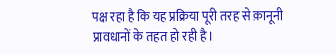पक्ष रहा है कि यह प्रक्रिया पूरी तरह से क़ानूनी प्रावधानों के तहत हो रही है।